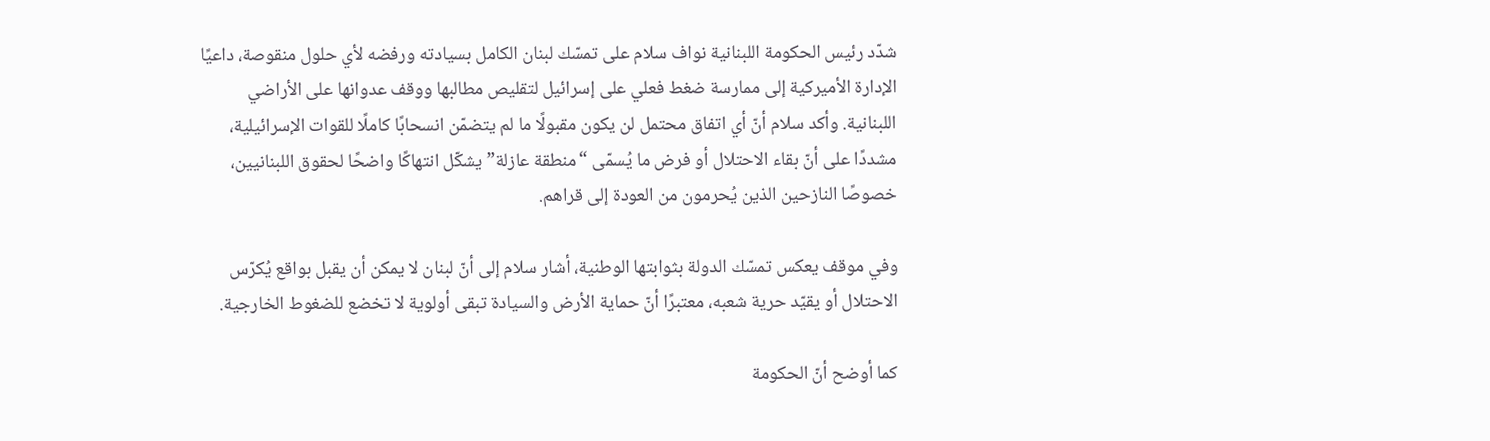شدّد رئيس الحكومة اللبنانية نواف سلام على تمسّك لبنان الكامل بسيادته ورفضه لأي حلول منقوصة، داعيًا الإدارة الأميركية إلى ممارسة ضغط فعلي على إسرائيل لتقليص مطالبها ووقف عدوانها على الأراضي اللبنانية. وأكد سلام أنّ أي اتفاق محتمل لن يكون مقبولًا ما لم يتضمّن انسحابًا كاملًا للقوات الإسرائيلية، مشددًا على أنّ بقاء الاحتلال أو فرض ما يُسمّى “منطقة عازلة” يشكّل انتهاكًا واضحًا لحقوق اللبنانيين، خصوصًا النازحين الذين يُحرمون من العودة إلى قراهم.

وفي موقف يعكس تمسّك الدولة بثوابتها الوطنية، أشار سلام إلى أنّ لبنان لا يمكن أن يقبل بواقع يُكرّس الاحتلال أو يقيّد حرية شعبه، معتبرًا أنّ حماية الأرض والسيادة تبقى أولوية لا تخضع للضغوط الخارجية.

كما أوضح أنّ الحكومة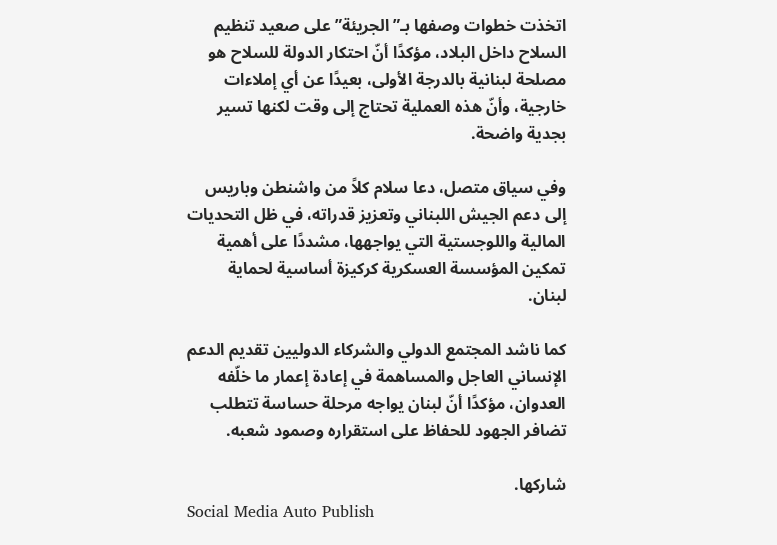اتخذت خطوات وصفها بـ”الجريئة” على صعيد تنظيم السلاح داخل البلاد، مؤكدًا أنّ احتكار الدولة للسلاح هو مصلحة لبنانية بالدرجة الأولى، بعيدًا عن أي إملاءات خارجية، وأنّ هذه العملية تحتاج إلى وقت لكنها تسير بجدية واضحة.

وفي سياق متصل، دعا سلام كلاً من واشنطن وباريس إلى دعم الجيش اللبناني وتعزيز قدراته، في ظل التحديات المالية واللوجستية التي يواجهها، مشددًا على أهمية تمكين المؤسسة العسكرية كركيزة أساسية لحماية لبنان.

كما ناشد المجتمع الدولي والشركاء الدوليين تقديم الدعم الإنساني العاجل والمساهمة في إعادة إعمار ما خلّفه العدوان، مؤكدًا أنّ لبنان يواجه مرحلة حساسة تتطلب تضافر الجهود للحفاظ على استقراره وصمود شعبه.

شاركها.
Social Media Auto Publish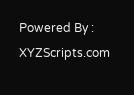Powered By : XYZScripts.com